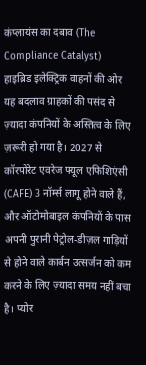कंप्लायंस का दबाव (The Compliance Catalyst)
हाइब्रिड इलेक्ट्रिक वाहनों की ओर यह बदलाव ग्राहकों की पसंद से ज़्यादा कंपनियों के अस्तित्व के लिए ज़रूरी हो गया है। 2027 से कॉरपोरेट एवरेज फ्यूल एफिशिएंसी (CAFE) 3 नॉर्म्स लागू होने वाले हैं, और ऑटोमोबाइल कंपनियों के पास अपनी पुरानी पेट्रोल-डीज़ल गाड़ियों से होने वाले कार्बन उत्सर्जन को कम करने के लिए ज़्यादा समय नहीं बचा है। प्योर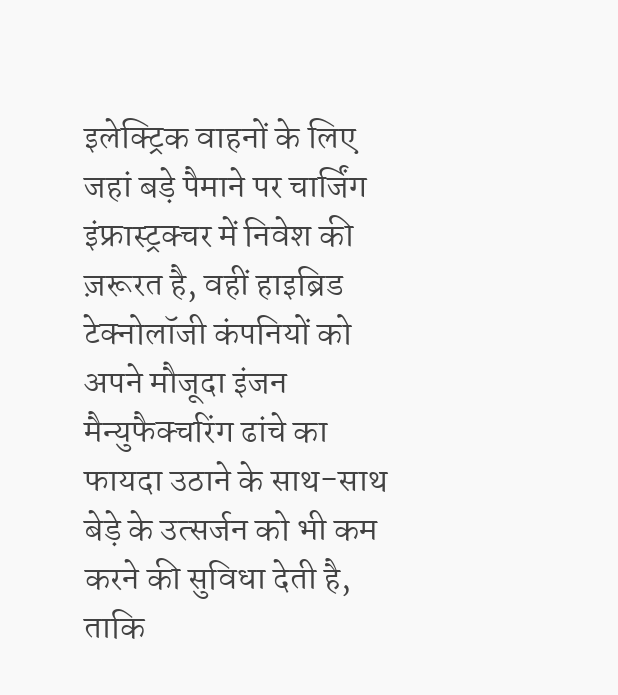इलेक्ट्रिक वाहनों के लिए जहां बड़े पैमाने पर चार्जिंग इंफ्रास्ट्रक्चर में निवेश की ज़रूरत है, वहीं हाइब्रिड टेक्नोलॉजी कंपनियों को अपने मौजूदा इंजन मैन्युफैक्चरिंग ढांचे का फायदा उठाने के साथ-साथ बेड़े के उत्सर्जन को भी कम करने की सुविधा देती है, ताकि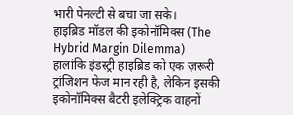भारी पेनल्टी से बचा जा सके।
हाइब्रिड मॉडल की इकोनॉमिक्स (The Hybrid Margin Dilemma)
हालांकि इंडस्ट्री हाइब्रिड को एक ज़रूरी ट्रांजिशन फेज मान रही है, लेकिन इसकी इकोनॉमिक्स बैटरी इलेक्ट्रिक वाहनों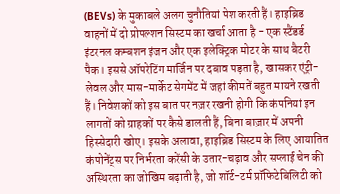(BEVs) के मुकाबले अलग चुनौतियां पेश करती हैं। हाइब्रिड वाहनों में दो प्रोपल्शन सिस्टम का खर्चा आता है - एक स्टैंडर्ड इंटरनल कम्बशन इंजन और एक इलेक्ट्रिक मोटर के साथ बैटरी पैक। इससे ऑपरेटिंग मार्जिन पर दबाव पड़ता है, खासकर एंट्री-लेवल और मास-मार्केट सेगमेंट में जहां कीमतें बहुत मायने रखती हैं। निवेशकों को इस बात पर नज़र रखनी होगी कि कंपनियां इन लागतों को ग्राहकों पर कैसे डालती हैं, बिना बाज़ार में अपनी हिस्सेदारी खोए। इसके अलावा, हाइब्रिड सिस्टम के लिए आयातित कंपोनेंट्स पर निर्भरता करेंसी के उतार-चढ़ाव और सप्लाई चेन की अस्थिरता का जोखिम बढ़ाती है, जो शॉर्ट-टर्म प्रॉफिटेबिलिटी को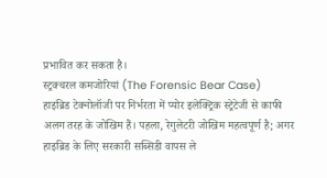प्रभावित कर सकता है।
स्ट्रक्चरल कमजोरियां (The Forensic Bear Case)
हाइब्रिड टेक्नोलॉजी पर निर्भरता में प्योर इलेक्ट्रिक स्ट्रेटेजी से काफी अलग तरह के जोखिम हैं। पहला, रेगुलेटरी जोखिम महत्वपूर्ण है; अगर हाइब्रिड के लिए सरकारी सब्सिडी वापस ले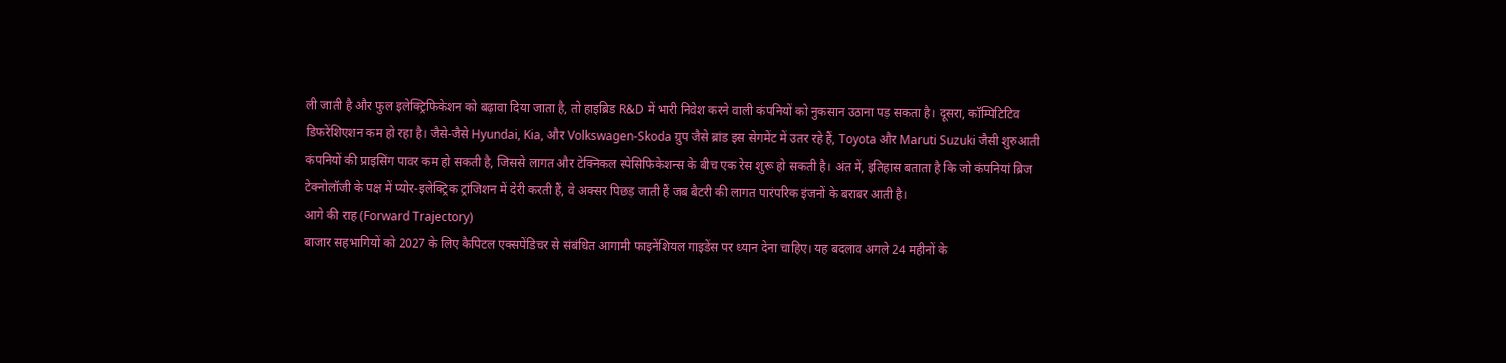ली जाती है और फुल इलेक्ट्रिफिकेशन को बढ़ावा दिया जाता है, तो हाइब्रिड R&D में भारी निवेश करने वाली कंपनियों को नुकसान उठाना पड़ सकता है। दूसरा, कॉम्पिटिटिव डिफरेंशिएशन कम हो रहा है। जैसे-जैसे Hyundai, Kia, और Volkswagen-Skoda ग्रुप जैसे ब्रांड इस सेगमेंट में उतर रहे हैं, Toyota और Maruti Suzuki जैसी शुरुआती कंपनियों की प्राइसिंग पावर कम हो सकती है, जिससे लागत और टेक्निकल स्पेसिफिकेशन्स के बीच एक रेस शुरू हो सकती है। अंत में, इतिहास बताता है कि जो कंपनियां ब्रिज टेक्नोलॉजी के पक्ष में प्योर-इलेक्ट्रिक ट्रांजिशन में देरी करती हैं, वे अक्सर पिछड़ जाती हैं जब बैटरी की लागत पारंपरिक इंजनों के बराबर आती है।
आगे की राह (Forward Trajectory)
बाजार सहभागियों को 2027 के लिए कैपिटल एक्सपेंडिचर से संबंधित आगामी फाइनेंशियल गाइडेंस पर ध्यान देना चाहिए। यह बदलाव अगले 24 महीनों के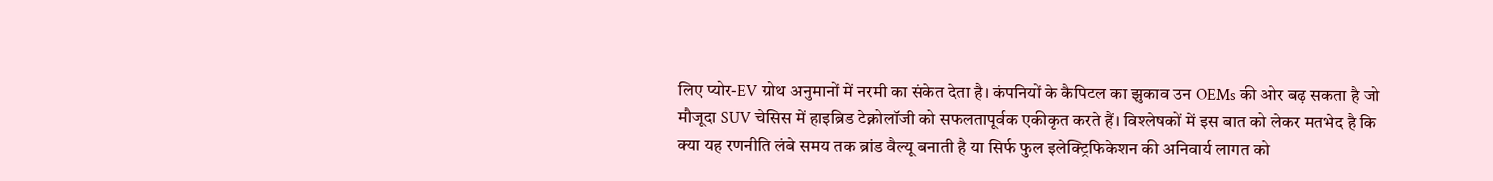लिए प्योर-EV ग्रोथ अनुमानों में नरमी का संकेत देता है। कंपनियों के कैपिटल का झुकाव उन OEMs की ओर बढ़ सकता है जो मौजूदा SUV चेसिस में हाइब्रिड टेक्नोलॉजी को सफलतापूर्वक एकीकृत करते हैं। विश्लेषकों में इस बात को लेकर मतभेद है कि क्या यह रणनीति लंबे समय तक ब्रांड वैल्यू बनाती है या सिर्फ फुल इलेक्ट्रिफिकेशन की अनिवार्य लागत को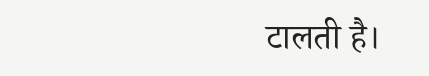टालती है।